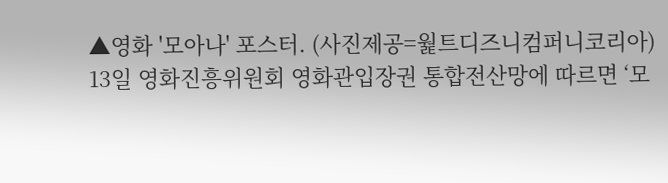▲영화 '모아나' 포스터. (사진제공=웙트디즈니컴퍼니코리아)
13일 영화진흥위원회 영화관입장권 통합전산망에 따르면 ‘모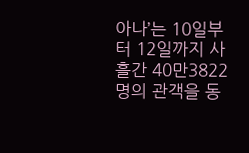아나’는 10일부터 12일까지 사흘간 40만3822명의 관객을 동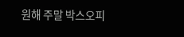원해 주말 박스오피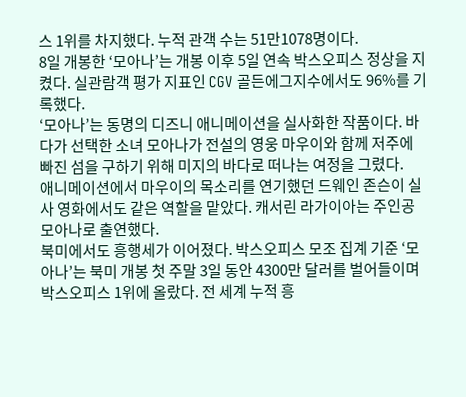스 1위를 차지했다. 누적 관객 수는 51만1078명이다.
8일 개봉한 ‘모아나’는 개봉 이후 5일 연속 박스오피스 정상을 지켰다. 실관람객 평가 지표인 CGV 골든에그지수에서도 96%를 기록했다.
‘모아나’는 동명의 디즈니 애니메이션을 실사화한 작품이다. 바다가 선택한 소녀 모아나가 전설의 영웅 마우이와 함께 저주에 빠진 섬을 구하기 위해 미지의 바다로 떠나는 여정을 그렸다.
애니메이션에서 마우이의 목소리를 연기했던 드웨인 존슨이 실사 영화에서도 같은 역할을 맡았다. 캐서린 라가이아는 주인공 모아나로 출연했다.
북미에서도 흥행세가 이어졌다. 박스오피스 모조 집계 기준 ‘모아나’는 북미 개봉 첫 주말 3일 동안 4300만 달러를 벌어들이며 박스오피스 1위에 올랐다. 전 세계 누적 흥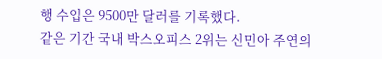행 수입은 9500만 달러를 기록했다.
같은 기간 국내 박스오피스 2위는 신민아 주연의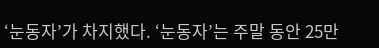‘눈동자’가 차지했다. ‘눈동자’는 주말 동안 25만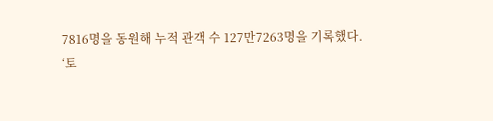7816명을 동원해 누적 관객 수 127만7263명을 기록했다.
‘토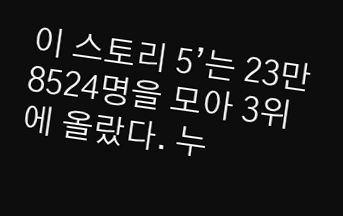이 스토리 5’는 23만8524명을 모아 3위에 올랐다. 누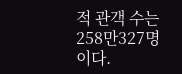적 관객 수는 258만327명이다.